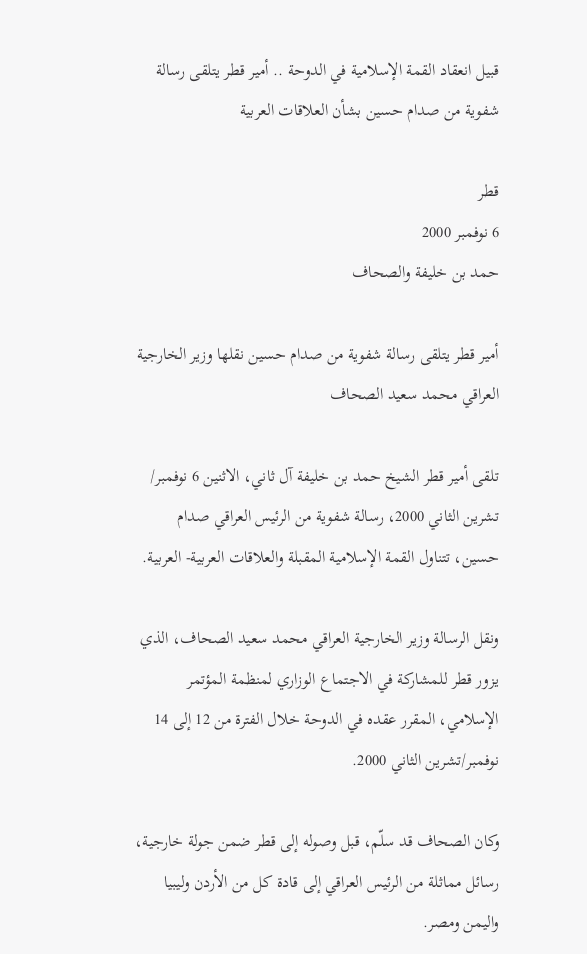قبيل انعقاد القمة الإسلامية في الدوحة .. أمير قطر يتلقى رسالة شفوية من صدام حسين بشأن العلاقات العربية

قطر
6 نوفمبر 2000
حمد بن خليفة والصحاف

أمير قطر يتلقى رسالة شفوية من صدام حسين نقلها وزير الخارجية العراقي محمد سعيد الصحاف

تلقى أمير قطر الشيخ حمد بن خليفة آل ثاني، الاثنين 6 نوفمبر/ تشرين الثاني 2000، رسالة شفوية من الرئيس العراقي صدام حسين، تتناول القمة الإسلامية المقبلة والعلاقات العربية- العربية.

ونقل الرسالة وزير الخارجية العراقي محمد سعيد الصحاف، الذي يزور قطر للمشاركة في الاجتماع الوزاري لمنظمة المؤتمر الإسلامي، المقرر عقده في الدوحة خلال الفترة من 12 إلى 14 نوفمبر/تشرين الثاني 2000.

وكان الصحاف قد سلّم، قبل وصوله إلى قطر ضمن جولة خارجية، رسائل مماثلة من الرئيس العراقي إلى قادة كل من الأردن وليبيا واليمن ومصر.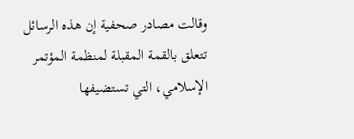وقالت مصادر صحفية إن هذه الرسائل تتعلق بالقمة المقبلة لمنظمة المؤتمر الإسلامي، التي تستضيفها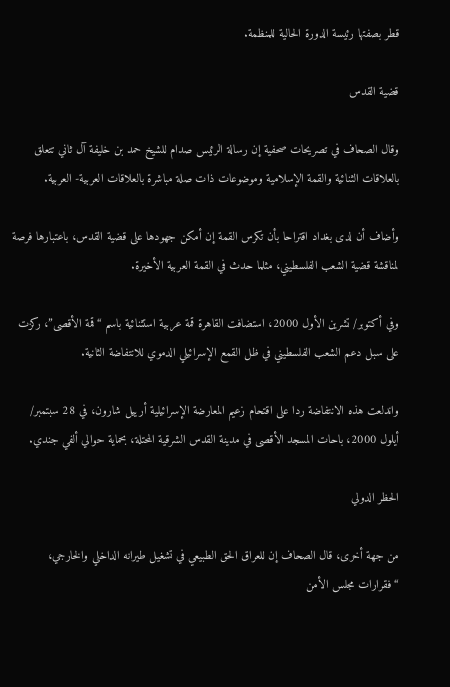قطر بصفتها رئيسة الدورة الحالية للمنظمة.

قضية القدس

وقال الصحاف في تصريحات صحفية إن رسالة الرئيس صدام للشيخ حمد بن خليفة آل ثاني تتعلق بالعلاقات الثنائية والقمة الإسلامية وموضوعات ذات صلة مباشرة بالعلاقات العربية- العربية.

وأضاف أن لدى بغداد اقتراحا بأن تكرس القمة إن أمكن جهودها على قضية القدس، باعتبارها فرصة لمناقشة قضية الشعب الفلسطيني، مثلما حدث في القمة العربية الأخيرة.

وفي أكتوبر/ تشرين الأول 2000، استضافت القاهرة قمة عربية استثنائية باسم “قمة الأقصى”، ركزت على سبل دعم الشعب الفلسطيني في ظل القمع الإسرائيلي الدموي للانتفاضة الثانية.

واندلعت هذه الانتفاضة ردا على اقتحام زعيم المعارضة الإسرائيلية أرييل شارون، في 28 سبتمبر/ أيلول 2000، باحات المسجد الأقصى في مدينة القدس الشرقية المحتلة، بحماية حوالي ألفي جندي.

الحظر الدولي

من جهة أخرى، قال الصحاف إن للعراق الحق الطبيعي في تشغيل طيرانه الداخلي والخارجي، “فقرارات مجلس الأمن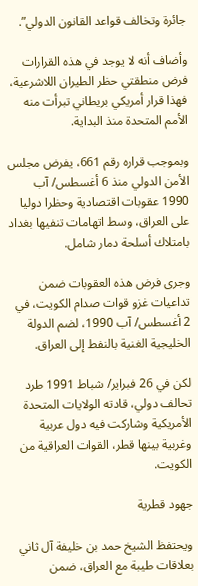جائرة وتخالف قواعد القانون الدولي”.

وأضاف أنه لا يوجد في هذه القرارات فرض منطقتي حظر الطيران اللاشرعية، فهذا قرار أمريكي بريطاني تبرأت منه الأمم المتحدة منذ البداية.

وبموجب قراره رقم 661، يفرض مجلس الأمن الدولي منذ 6 أغسطس/ آب 1990 عقوبات اقتصادية وحظرا دوليا على العراق، وسط اتهامات تنفيها بغداد بامتلاك أسلحة دمار شامل.

وجرى فرض هذه العقوبات ضمن تداعيات غزو قوات صدام الكويت، في 2 أغسطس/ آب 1990، لضم الدولة الخليجية الغنية بالنفط إلى العراق.

لكن في 26 فبراير/ شباط 1991 طرد تحالف دولي، قادته الولايات المتحدة الأمريكية وشاركت فيه دول عربية وغربية بينها قطر، القوات العراقية من الكويت.

جهود قطرية

ويحتفظ الشيخ حمد بن خليفة آل ثاني بعلاقات طيبة مع العراق، ضمن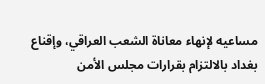مساعيه لإنهاء معاناة الشعب العراقي، وإقناع بغداد بالالتزام بقرارات مجلس الأمن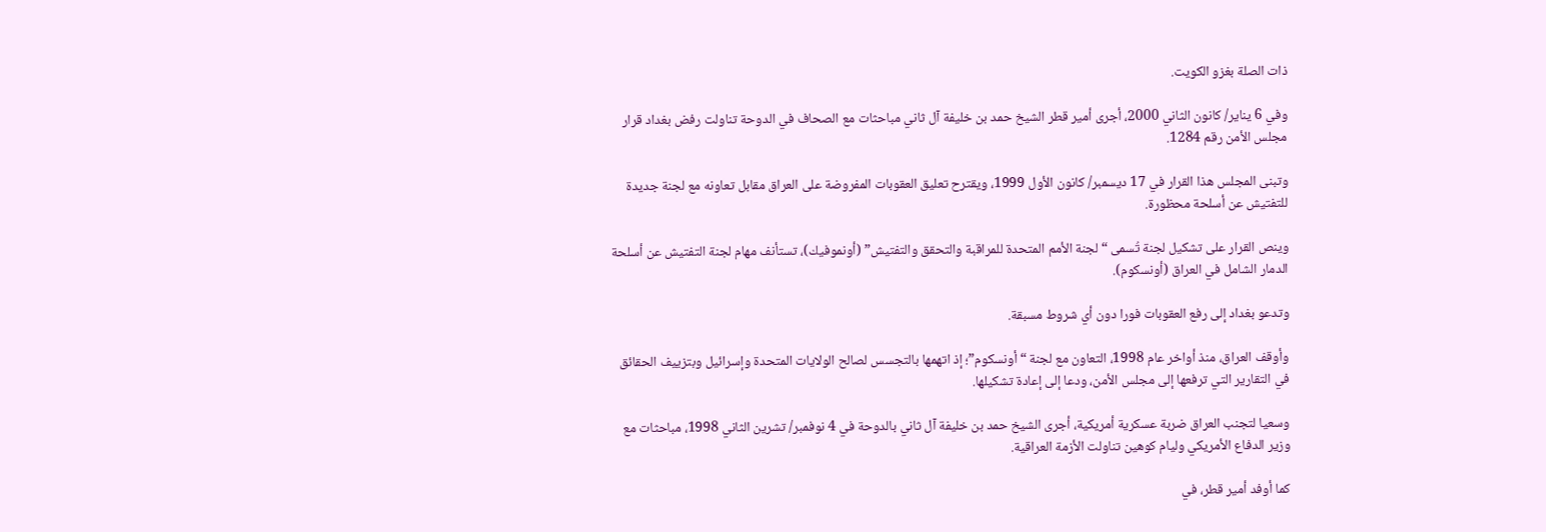ذات الصلة بغزو الكويت.

وفي 6 يناير/ كانون الثاني 2000، أجرى أمير قطر الشيخ حمد بن خليفة آل ثاني مباحثات مع الصحاف في الدوحة تناولت رفض بغداد قرار مجلس الأمن رقم 1284.

وتبنى المجلس هذا القرار في 17 ديسمبر/ كانون الأول 1999، ويقترح تعليق العقوبات المفروضة على العراق مقابل تعاونه مع لجنة جديدة للتفتيش عن أسلحة محظورة.

وينص القرار على تشكيل لجنة تُسمى “لجنة الأمم المتحدة للمراقبة والتحقق والتفتيش” (أونموفيك)، تستأنف مهام لجنة التفتيش عن أسلحة الدمار الشامل في العراق (أونسكوم).

وتدعو بغداد إلى رفع العقوبات فورا دون أي شروط مسبقة.

وأوقف العراق، منذ أواخر عام 1998، التعاون مع لجنة “أونسكوم”؛ إذ اتهمها بالتجسس لصالح الولايات المتحدة وإسرائيل وبتزييف الحقائق في التقارير التي ترفعها إلى مجلس الأمن، ودعا إلى إعادة تشكيلها.

وسعيا لتجنب العراق ضربة عسكرية أمريكية، أجرى الشيخ حمد بن خليفة آل ثاني بالدوحة في 4 نوفمبر/ تشرين الثاني 1998، مباحثات مع وزير الدفاع الأمريكي وليام كوهين تناولت الأزمة العراقية.

كما أوفد أمير قطر، في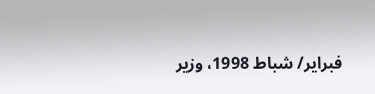فبراير/ شباط 1998، وزير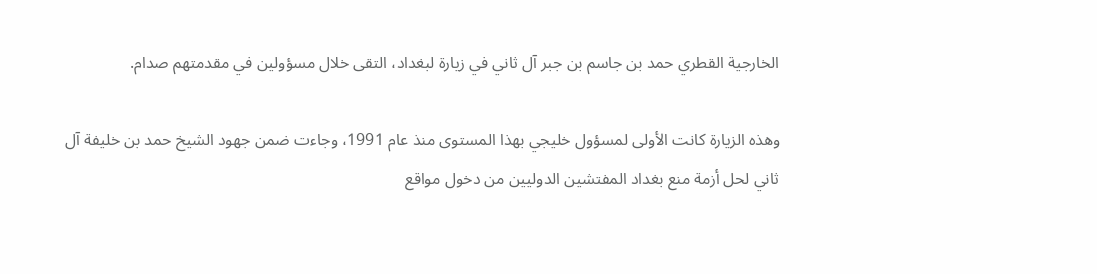الخارجية القطري حمد بن جاسم بن جبر آل ثاني في زيارة لبغداد، التقى خلال مسؤولين في مقدمتهم صدام.

وهذه الزيارة كانت الأولى لمسؤول خليجي بهذا المستوى منذ عام 1991، وجاءت ضمن جهود الشيخ حمد بن خليفة آل ثاني لحل أزمة منع بغداد المفتشين الدوليين من دخول مواقع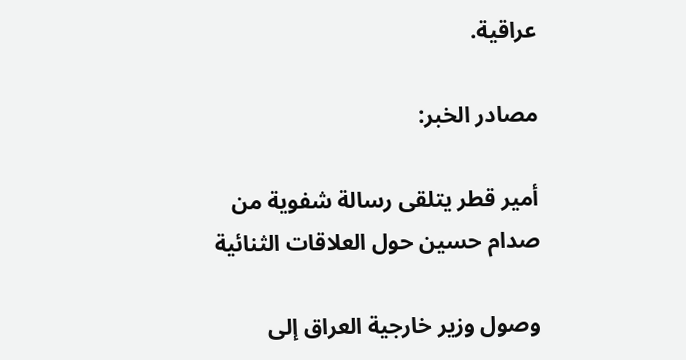عراقية.

مصادر الخبر:

أمير قطر يتلقى رسالة شفوية من صدام حسين حول العلاقات الثنائية

وصول وزير خارجية العراق إلى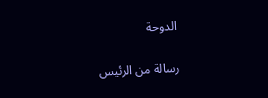الدوحة

رسالة من الرئيس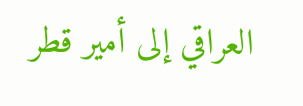العراقي إلى أمير قطر